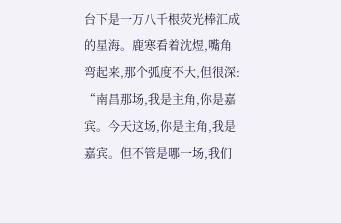台下是一万八千根荧光棒汇成的星海。鹿寒看着沈煜,嘴角弯起来,那个弧度不大,但很深:
“南昌那场,我是主角,你是嘉宾。今天这场,你是主角,我是嘉宾。但不管是哪一场,我们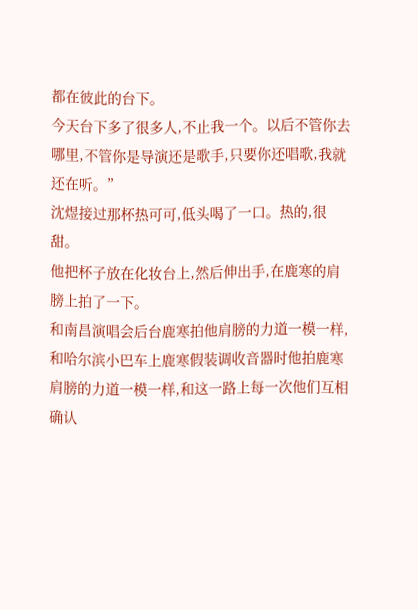都在彼此的台下。
今天台下多了很多人,不止我一个。以后不管你去哪里,不管你是导演还是歌手,只要你还唱歌,我就还在听。”
沈煜接过那杯热可可,低头喝了一口。热的,很甜。
他把杯子放在化妆台上,然后伸出手,在鹿寒的肩膀上拍了一下。
和南昌演唱会后台鹿寒拍他肩膀的力道一模一样,和哈尔滨小巴车上鹿寒假装调收音器时他拍鹿寒肩膀的力道一模一样,和这一路上每一次他们互相确认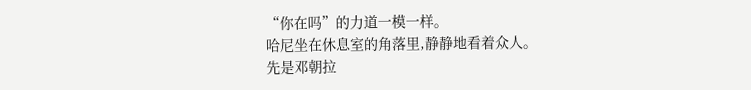“你在吗”的力道一模一样。
哈尼坐在休息室的角落里,静静地看着众人。
先是邓朝拉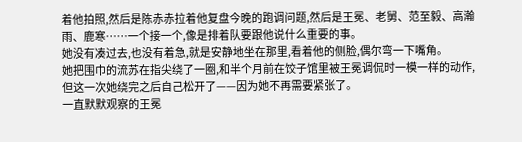着他拍照,然后是陈赤赤拉着他复盘今晚的跑调问题,然后是王冕、老舅、范至毅、高瀚雨、鹿寒……一个接一个,像是排着队要跟他说什么重要的事。
她没有凑过去,也没有着急,就是安静地坐在那里,看着他的侧脸,偶尔弯一下嘴角。
她把围巾的流苏在指尖绕了一圈,和半个月前在饺子馆里被王冕调侃时一模一样的动作,但这一次她绕完之后自己松开了——因为她不再需要紧张了。
一直默默观察的王冕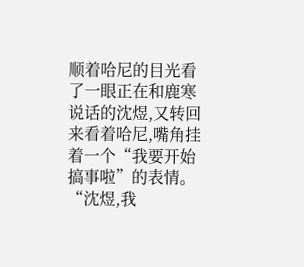顺着哈尼的目光看了一眼正在和鹿寒说话的沈煜,又转回来看着哈尼,嘴角挂着一个“我要开始搞事啦”的表情。
“沈煜,我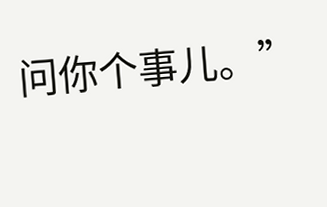问你个事儿。”